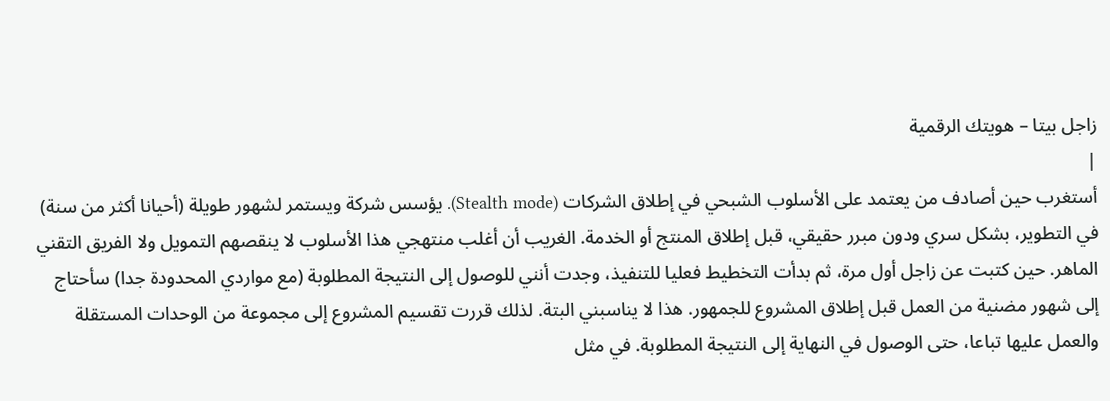زاجل بيتا – هويتك الرقمية
|
أستغرب حين أصادف من يعتمد على الأسلوب الشبحي في إطلاق الشركات (Stealth mode). يؤسس شركة ويستمر لشهور طويلة (أحيانا أكثر من سنة) في التطوير، بشكل سري ودون مبرر حقيقي، قبل إطلاق المنتج أو الخدمة. الغريب أن أغلب منتهجي هذا الأسلوب لا ينقصهم التمويل ولا الفريق التقني الماهر. حين كتبت عن زاجل أول مرة، ثم بدأت التخطيط فعليا للتنفيذ، وجدت أنني للوصول إلى النتيجة المطلوبة (مع مواردي المحدودة جدا) سأحتاج إلى شهور مضنية من العمل قبل إطلاق المشروع للجمهور. هذا لا يناسبني البتة. لذلك قررت تقسيم المشروع إلى مجموعة من الوحدات المستقلة والعمل عليها تباعا، حتى الوصول في النهاية إلى النتيجة المطلوبة. في مثل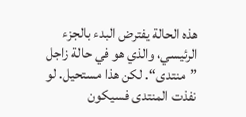هذه الحالة يفترض البدء بالجزء الرئيسي، والذي هو في حالة زاجل ”منتدى“. لكن هذا مستحيل. لو نفذت المنتدى فسيكون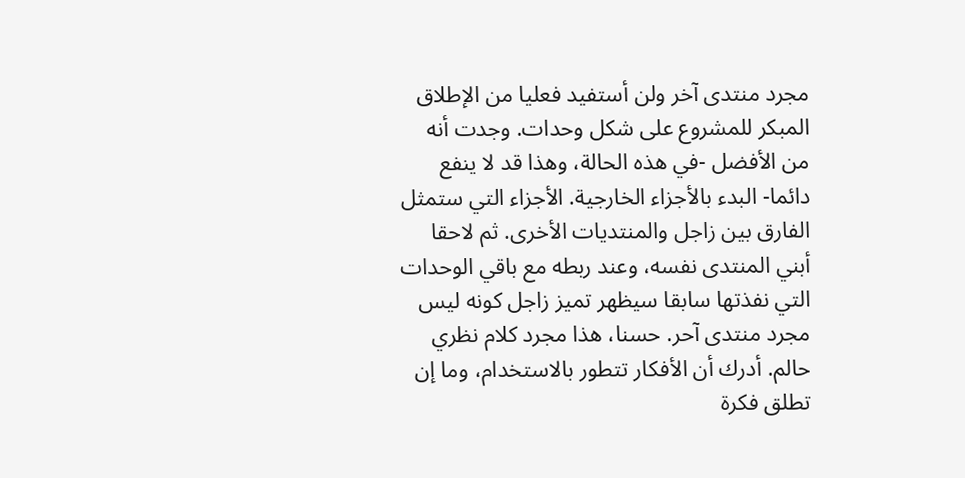مجرد منتدى آخر ولن أستفيد فعليا من الإطلاق المبكر للمشروع على شكل وحدات. وجدت أنه من الأفضل -في هذه الحالة، وهذا قد لا ينفع دائما- البدء بالأجزاء الخارجية. الأجزاء التي ستمثل الفارق بين زاجل والمنتديات الأخرى. ثم لاحقا أبني المنتدى نفسه، وعند ربطه مع باقي الوحدات التي نفذتها سابقا سيظهر تميز زاجل كونه ليس مجرد منتدى آحر. حسنا، هذا مجرد كلام نظري حالم. أدرك أن الأفكار تتطور بالاستخدام، وما إن تطلق فكرة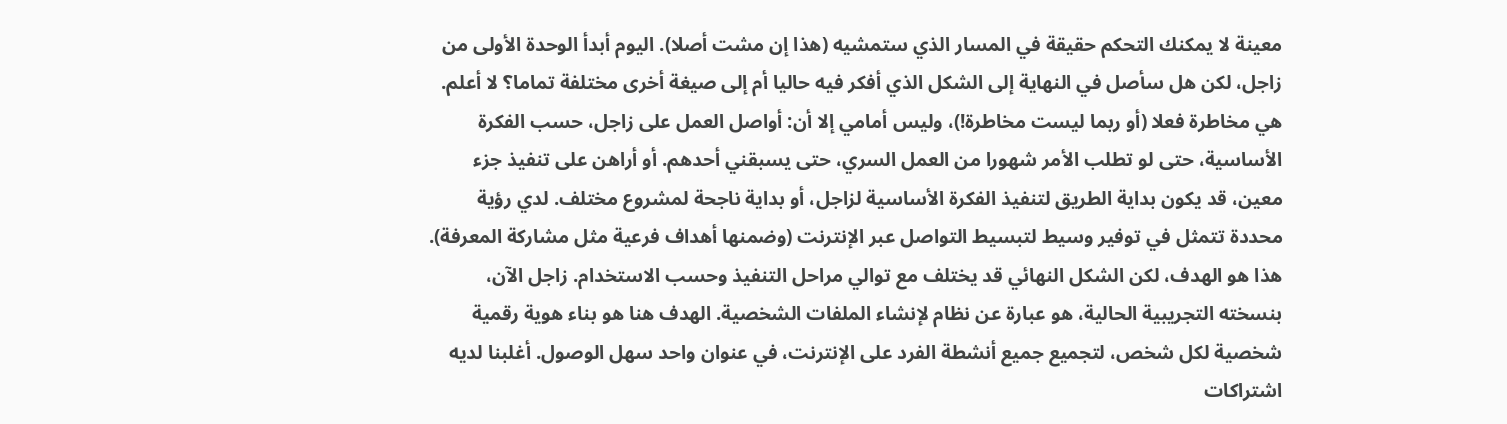معينة لا يمكنك التحكم حقيقة في المسار الذي ستمشيه (هذا إن مشت أصلا). اليوم أبدأ الوحدة الأولى من زاجل، لكن هل سأصل في النهاية إلى الشكل الذي أفكر فيه حاليا أم إلى صيغة أخرى مختلفة تماما؟ لا أعلم. هي مخاطرة فعلا (أو ربما ليست مخاطرة!)، وليس أمامي إلا أن: أواصل العمل على زاجل، حسب الفكرة الأساسية، حتى لو تطلب الأمر شهورا من العمل السري، حتى يسبقني أحدهم. أو أراهن على تنفيذ جزء معين، قد يكون بداية الطريق لتنفيذ الفكرة الأساسية لزاجل، أو بداية ناجحة لمشروع مختلف. لدي رؤية محددة تتمثل في توفير وسيط لتبسيط التواصل عبر الإنترنت (وضمنها أهداف فرعية مثل مشاركة المعرفة). هذا هو الهدف، لكن الشكل النهائي قد يختلف مع توالي مراحل التنفيذ وحسب الاستخدام. زاجل الآن، بنسخته التجريبية الحالية، هو عبارة عن نظام لإنشاء الملفات الشخصية. الهدف هنا هو بناء هوية رقمية شخصية لكل شخص، لتجميع جميع أنشطة الفرد على الإنترنت، في عنوان واحد سهل الوصول. أغلبنا لديه اشتراكات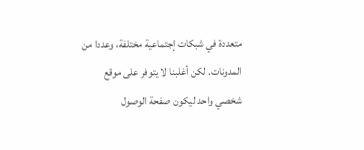متعددة في شبكات إجتماعية مختلفة، وعددا من المدونات. لكن أغلبنا لا يتوفر على موقع شخصي واحد ليكون صفحة الوصول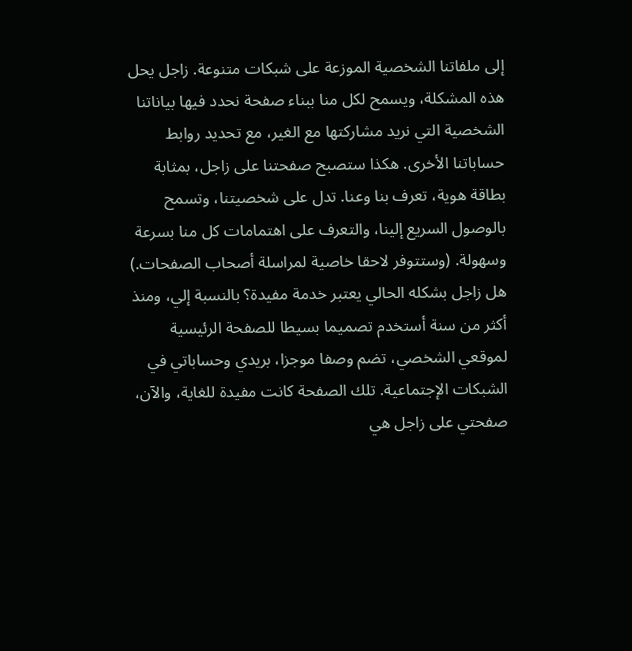إلى ملفاتنا الشخصية الموزعة على شبكات متنوعة. زاجل يحل هذه المشكلة، ويسمح لكل منا ببناء صفحة نحدد فيها بياناتنا الشخصية التي نريد مشاركتها مع الغير، مع تحديد روابط حساباتنا الأخرى. هكذا ستصبح صفحتنا على زاجل، بمثابة بطاقة هوية، تعرف بنا وعنا. تدل على شخصيتنا، وتسمح بالوصول السريع إلينا، والتعرف على اهتمامات كل منا بسرعة وسهولة. (وستتوفر لاحقا خاصية لمراسلة أصحاب الصفحات.) هل زاجل بشكله الحالي يعتبر خدمة مفيدة؟ بالنسبة إلي، ومنذ أكثر من سنة أستخدم تصميما بسيطا للصفحة الرئيسية لموقعي الشخصي، تضم وصفا موجزا، بريدي وحساباتي في الشبكات الإجتماعية. تلك الصفحة كانت مفيدة للغاية، والآن، صفحتي على زاجل هي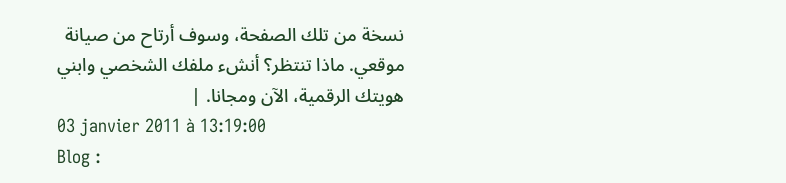نسخة من تلك الصفحة، وسوف أرتاح من صيانة موقعي. ماذا تنتظر؟ أنشء ملفك الشخصي وابني هويتك الرقمية، الآن ومجانا. |
03 janvier 2011 à 13:19:00
Blog :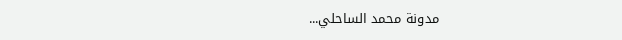مدونة محمد الساحلي...